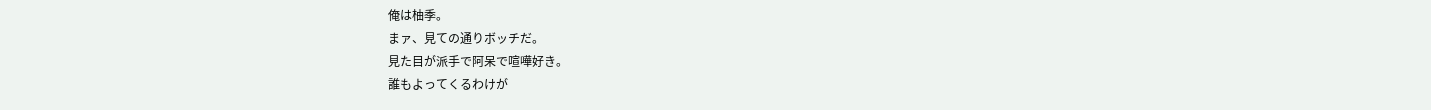俺は柚季。
まァ、見ての通りボッチだ。
見た目が派手で阿呆で喧嘩好き。
誰もよってくるわけが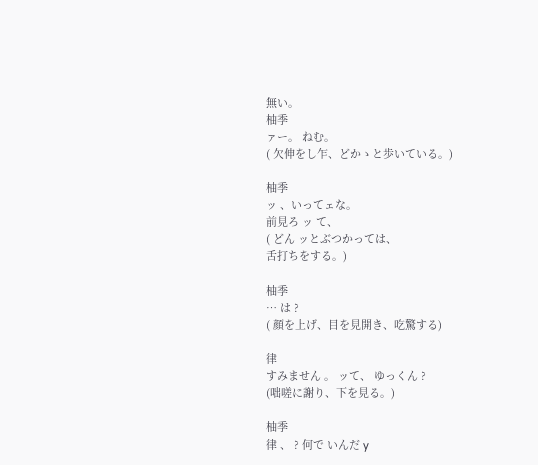無い。
柚季
ァー。 ねむ。
( 欠伸をし乍、どかゝと歩いている。)

柚季
ッ 、いってェな。
前見ろ ッ て、
( どん ッとぶつかっては、
舌打ちをする。)

柚季
… は ?
( 顔を上げ、目を見開き、吃驚する)

律
すみません 。 ッて、 ゆっくん ?
(咄嗟に謝り、下を見る。)

柚季
律 、 ? 何で いんだ y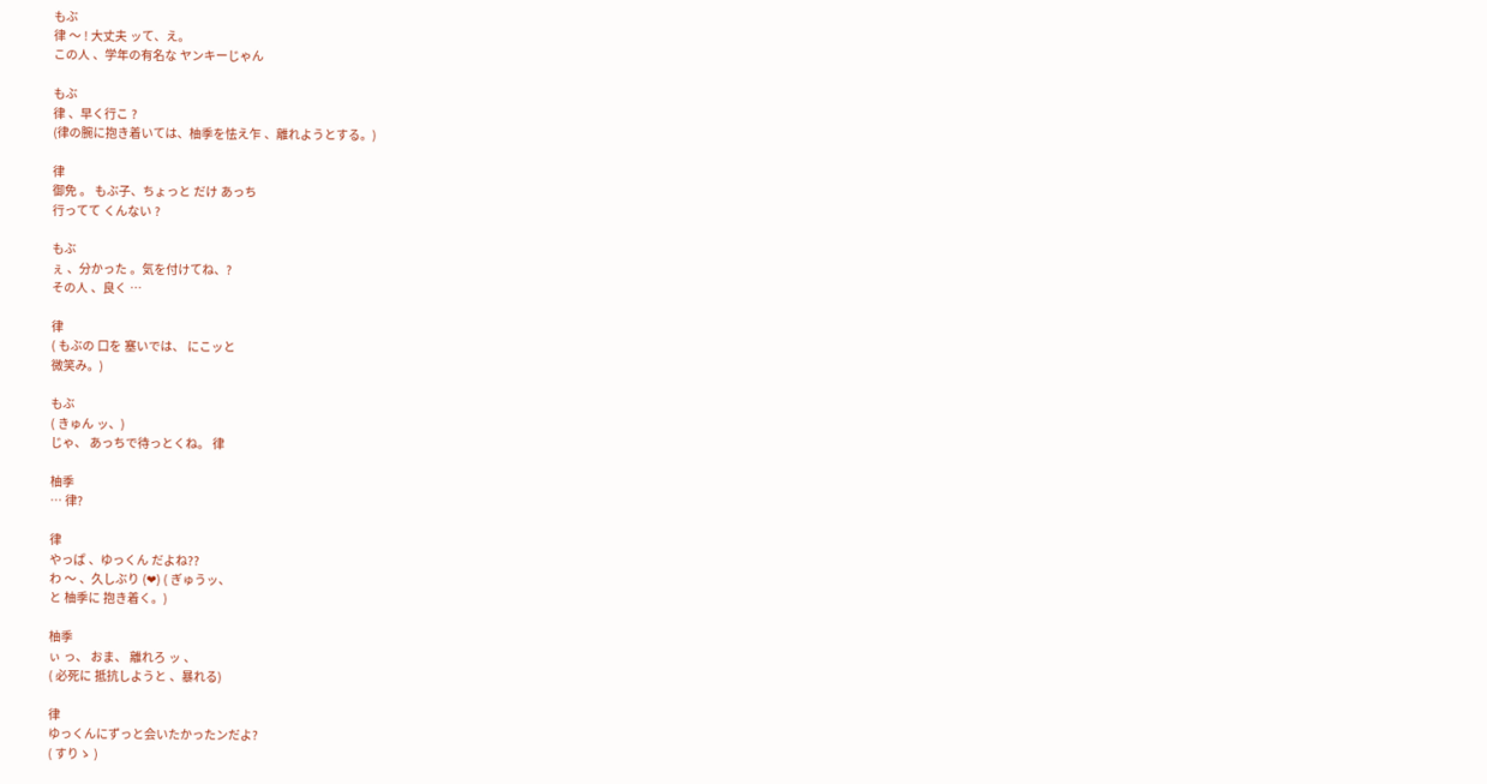もぶ
律 〜 ! 大丈夫 ッて、え。
この人 、学年の有名な ヤンキーじゃん

もぶ
律 、早く行こ ?
(律の腕に抱き着いては、柚季を怯え乍 、離れようとする。)

律
御免 。 もぶ子、ちょっと だけ あっち
行ってて くんない ?

もぶ
ぇ 、分かった 。気を付けてね、?
その人 、良く …

律
( もぶの 口を 塞いでは、 にこッと
微笑み。)

もぶ
( きゅん ッ、)
じゃ、 あっちで待っとくね。 律

柚季
… 律?

律
やっぱ 、ゆっくん だよね??
わ 〜 、久しぶり (❤) ( ぎゅうッ、
と 柚季に 抱き着く。)

柚季
ぃ っ、 おま、 離れろ ッ 、
( 必死に 抵抗しようと 、暴れる)

律
ゆっくんにずっと会いたかったンだよ?
( すりゝ )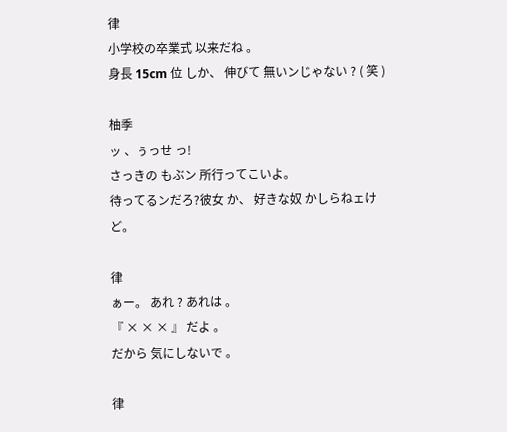律
小学校の卒業式 以来だね 。
身長 15cm 位 しか、 伸びて 無いンじゃない ? ( 笑 )

柚季
ッ 、ぅっせ っ!
さっきの もぶン 所行ってこいよ。
待ってるンだろ?彼女 か、 好きな奴 かしらねェけど。

律
ぁー。 あれ ? あれは 。
『 × × × 』 だよ 。
だから 気にしないで 。

律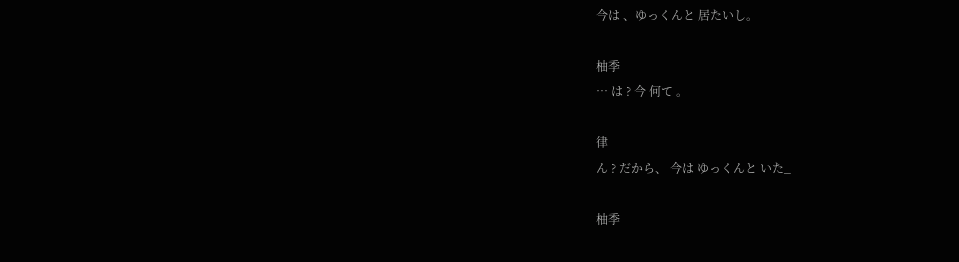今は 、ゆっくんと 居たいし。

柚季
… は ? 今 何て 。

律
ん ? だから、 今は ゆっくんと いた_

柚季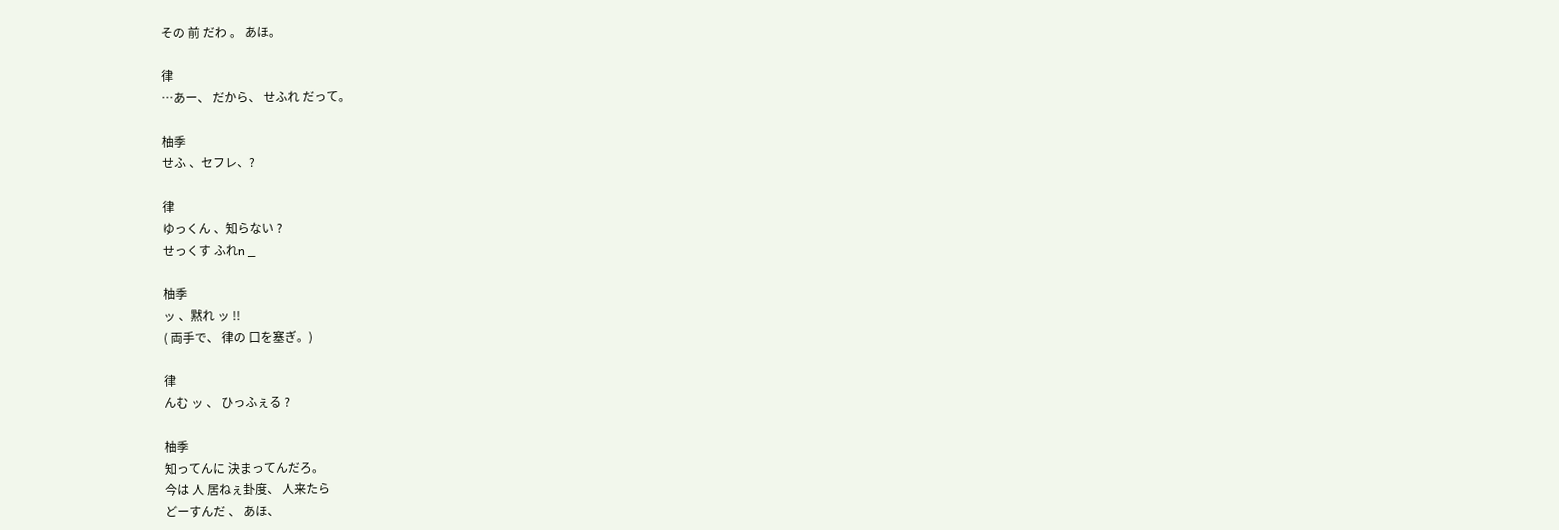その 前 だわ 。 あほ。

律
…あー、 だから、 せふれ だって。

柚季
せふ 、セフレ、?

律
ゆっくん 、知らない ?
せっくす ふれn _

柚季
ッ 、黙れ ッ !!
( 両手で、 律の 口を塞ぎ。)

律
んむ ッ 、 ひっふぇる ?

柚季
知ってんに 決まってんだろ。
今は 人 居ねぇ卦度、 人来たら
どーすんだ 、 あほ、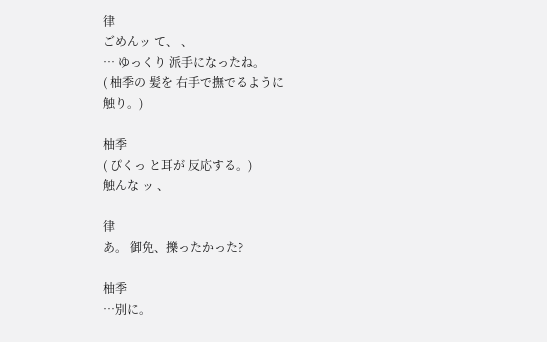律
ごめんッ て、 、
… ゆっくり 派手になったね。
( 柚季の 髪を 右手で撫でるように
触り。)

柚季
( ぴくっ と耳が 反応する。)
触んな ッ 、

律
あ。 御免、擽ったかった?

柚季
…別に。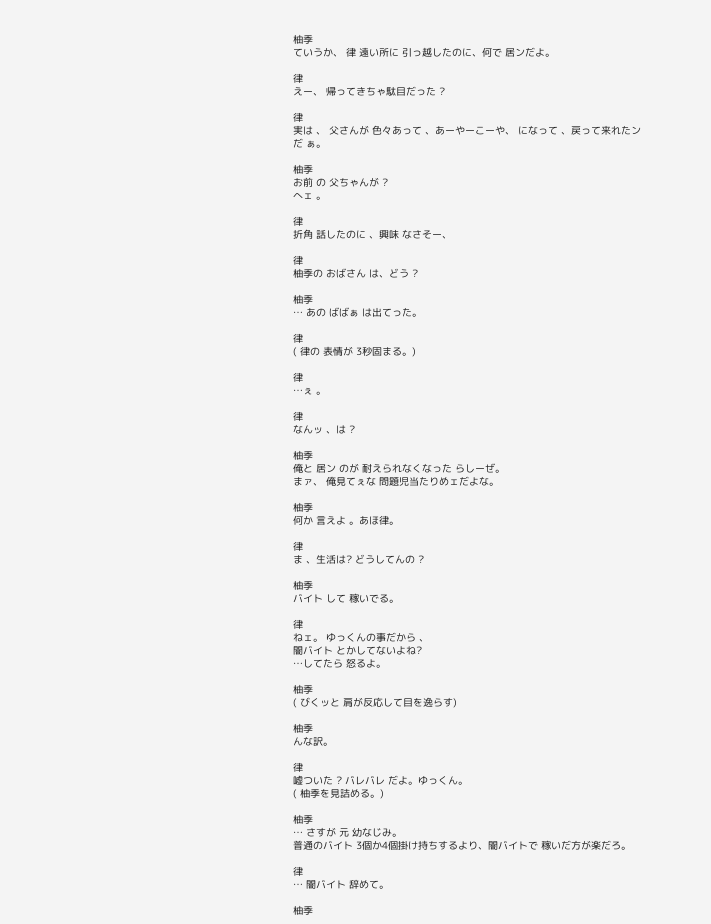柚季
ていうか、 律 遠い所に 引っ越したのに、何で 居ンだよ。

律
えー、 帰ってきちゃ駄目だった ?

律
実は 、 父さんが 色々あって 、あーやーこーや、 になって 、戻って来れたンだ ぁ。

柚季
お前 の 父ちゃんが ?
へェ 。

律
折角 話したのに 、興味 なさそー、

律
柚季の おばさん は、どう ?

柚季
… あの ばばぁ は出てった。

律
( 律の 表情が 3秒固まる。)

律
…ぇ 。

律
なんッ 、は ?

柚季
俺と 居ン のが 耐えられなくなった らしーぜ。
まァ、 俺見てぇな 問題児当たりめェだよな。

柚季
何か 言えよ 。あほ律。

律
ま 、生活は? どうしてんの ?

柚季
バイト して 稼いでる。

律
ねェ。 ゆっくんの事だから 、
闇バイト とかしてないよね?
…してたら 怒るよ。

柚季
( びくッと 肩が反応して目を逸らす)

柚季
んな訳。

律
嘘ついた ? バレバレ だよ。ゆっくん。
( 柚季を見詰める。)

柚季
… さすが 元 幼なじみ。
普通のバイト 3個か4個掛け持ちするより、闇バイトで 稼いだ方が楽だろ。

律
… 闇バイト 辞めて。

柚季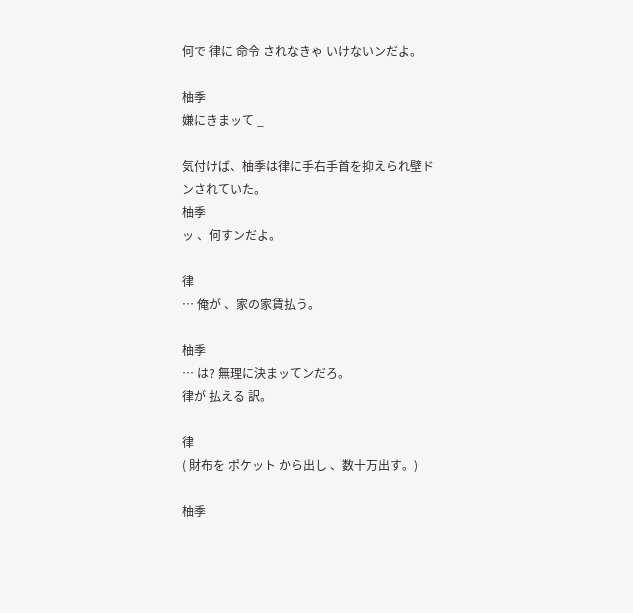何で 律に 命令 されなきゃ いけないンだよ。

柚季
嫌にきまッて _

気付けば、柚季は律に手右手首を抑えられ壁ドンされていた。
柚季
ッ 、何すンだよ。

律
… 俺が 、家の家賃払う。

柚季
… は? 無理に決まッてンだろ。
律が 払える 訳。

律
( 財布を ポケット から出し 、数十万出す。)

柚季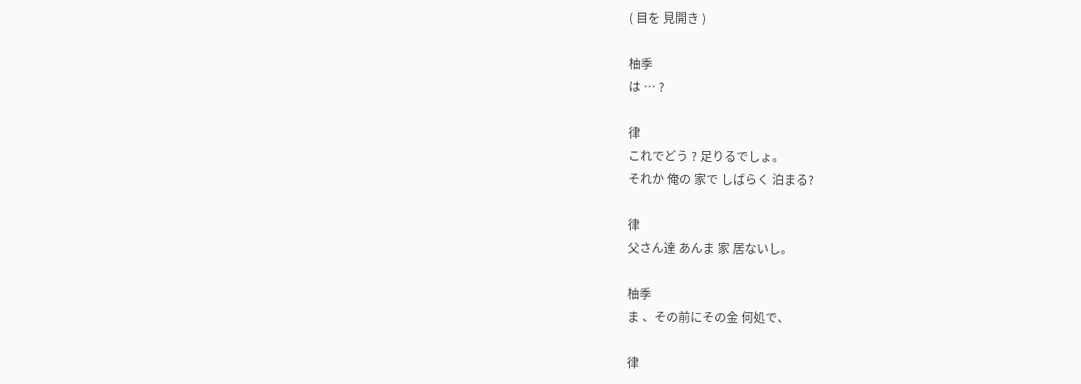( 目を 見開き )

柚季
は … ?

律
これでどう ? 足りるでしょ。
それか 俺の 家で しばらく 泊まる?

律
父さん達 あんま 家 居ないし。

柚季
ま 、その前にその金 何処で、

律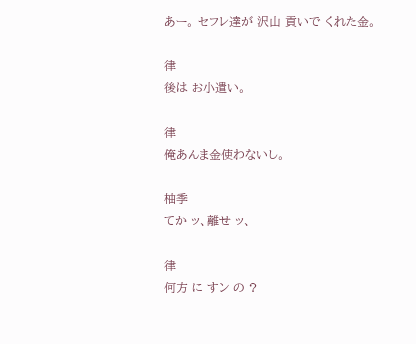あー。 セフレ達が 沢山 貢いで くれた金。

律
後は お小遣い。

律
俺あんま金使わないし。

柚季
てか ッ、離せ ッ、

律
何方 に すン の ?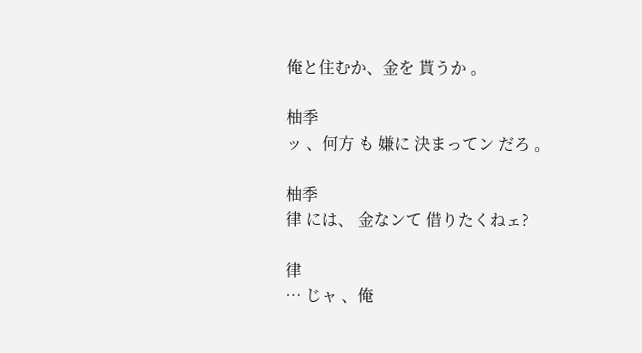俺と住むか、金を 貰うか 。

柚季
ッ 、何方 も 嫌に 決まってン だろ 。

柚季
律 には、 金なンて 借りたくねェ?

律
… じャ 、俺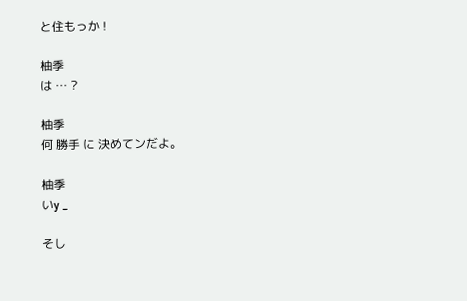と住もっか !

柚季
は … ?

柚季
何 勝手 に 決めてンだよ。

柚季
いy _

そし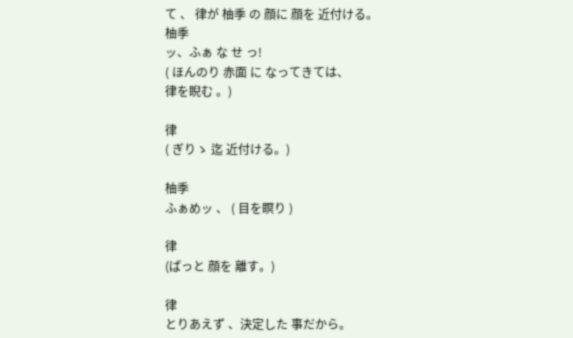て 、 律が 柚季 の 顔に 顔を 近付ける。
柚季
ッ、ふぁ な せ っ!
( ほんのり 赤面 に なってきては、
律を睨む 。)

律
( ぎりゝ 迄 近付ける。)

柚季
ふぁめッ 、 ( 目を瞑り )

律
(ぱっと 顔を 離す。)

律
とりあえず 、決定した 事だから。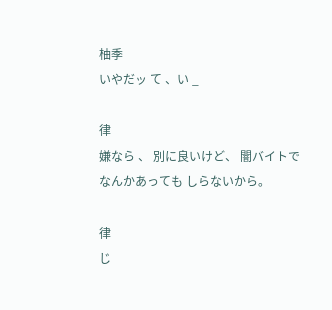柚季
いやだッ て 、い _

律
嫌なら 、 別に良いけど、 闇バイトで なんかあっても しらないから。

律
じ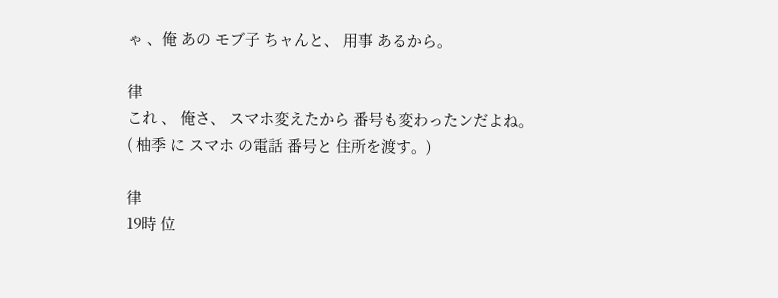ゃ 、俺 あの モブ子 ちャんと、 用事 あるから。

律
これ 、 俺さ、 スマホ変えたから 番号も変わったンだよね。
( 柚季 に スマホ の電話 番号と 住所を渡す。)

律
19時 位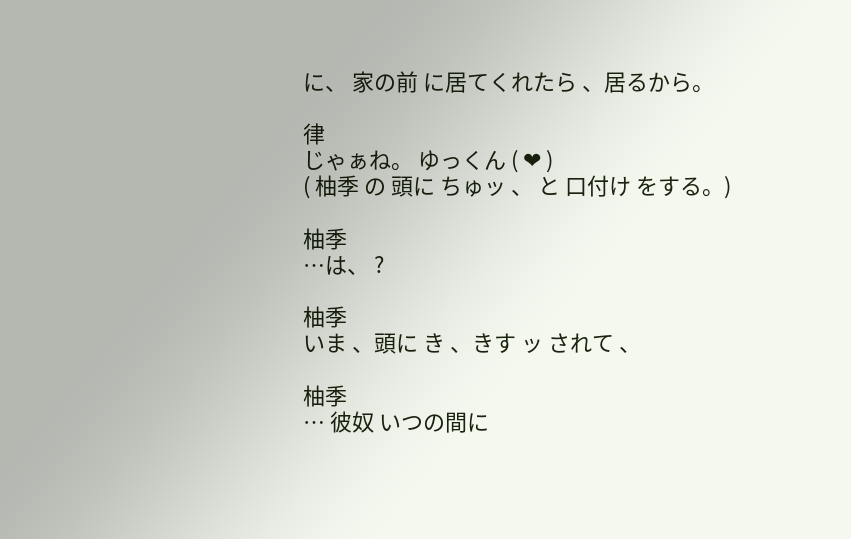に、 家の前 に居てくれたら 、居るから。

律
じゃぁね。 ゆっくん ( ❤ )
( 柚季 の 頭に ちゅッ 、 と 口付け をする。)

柚季
…は、 ?

柚季
いま 、頭に き 、きす ッ されて 、

柚季
… 彼奴 いつの間に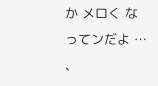か メロく なってンだよ … 、